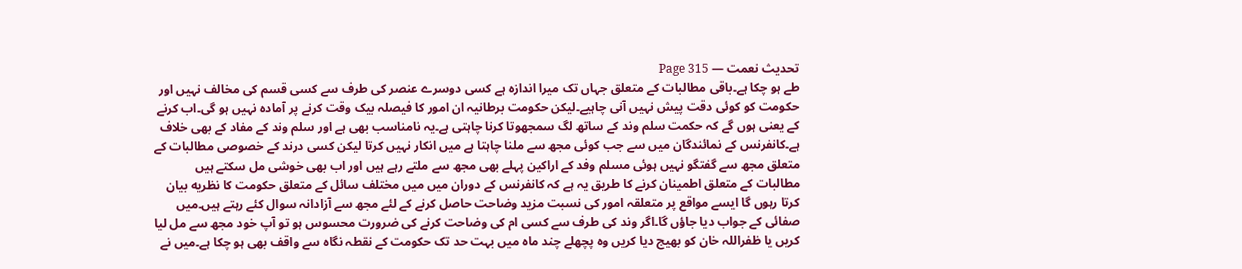تحدیث نعمت — Page 315
طے ہو چکا ہے۔باقی مطالبات کے متعلق جہاں تک میرا اندازہ ہے کسی دوسرے عنصر کی طرف سے کسی قسم کی مخالف نہیں اور حکومت کو کوئی دقت پیش نہیں آنی چاہیے۔لیکن حکومت برطانیہ ان امور کا فیصلہ بیک وقت کرنے پر آمادہ نہیں ہو گی۔اب کرنے کے یعنی ہوں گے کہ حکمت سلم وند کے ساتھ لگ سمجھوتا کرنا چاہتی ہے۔یہ نامناسب بھی ہے اور سلم وند کے مفاد کے بھی خلاف ہے۔کانفرنس کے نمائندگان میں سے جب کوئی مجھ سے ملنا چاہتا ہے میں انکار نہیں کرتا لیکن کسی درند کے خصوصی مطالبات کے متعلق مجھ سے گفتگو نہیں ہوئی مسلم وفد کے اراکین پہلے بھی مجھ سے ملتے رہے ہیں اور اب بھی خوشی مل سکتے ہیں مطالبات کے متعلق اطمینان کرنے کا طریق یہ ہے کہ کانفرنس کے دوران میں میں مختلف سائل کے متعلق حکومت کا نظریه بیان کرتا رہوں گا ایسے مواقع پر متعلقہ امور کی نسبت مزید وضاحت حاصل کرنے کے لئے مجھ سے آزادانہ سوال کئے رہتے ہیں۔میں صفائی کے جواب دیا جاؤں گا۔اگر وند کی طرف سے کسی ام کی وضاحت کرنے کی ضرورت محسوس ہو تو آپ خود مجھ سے مل لیا کریں یا ظفراللہ خان کو بھیج دیا کریں وہ پچھلے چند ماہ میں بہت حد تک حکومت کے نقطہ نگاہ سے واقف بھی ہو چکا ہے۔میں نے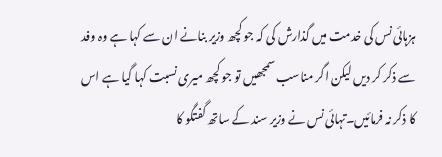ہزہائی نس کی خدمت میں گذارش کی کہ جو کچھ وزیر بنانے ان سے کہا ہے وہ وفد سے ذکر کر دیں لیکن اگر مناسب سمجھیں تو جو کچھ میری نسبت کہا گیا ہے اس کا ذکر نہ فرمائیں۔تہائی نس نے وزیر سند کے ساتھ گفتگو کا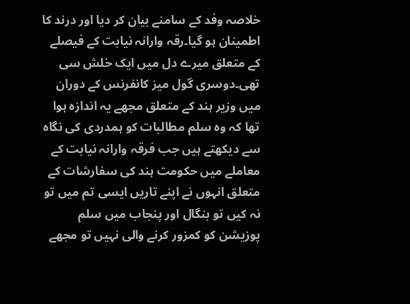خلاصہ وفد کے سامنے بیان کر دیا اور درند کا اطمینان ہو گیا۔رقہ وارانہ نیابت کے فیصلے کے متعلق میرے دل میں ایک خلش سی تھی۔دوسری گول میز کانفرنس کے دوران میں وزیر ہند کے متعلق مجھے یہ اندازہ ہوا تھا کہ وہ سلم مطالبات کو ہمدردی کی نگاہ سے دیکھتے ہیں جب فرقہ وارانہ نیابت کے معاملے میں حکومت ہند کی سفارشات کے متعلق انہوں نے اپنے تاریں ایسی تم میں تو نہ کیں تو بنگال اور پنجاب میں سلم پوزیشن کو کمزور کرنے والی نہیں تو مجھے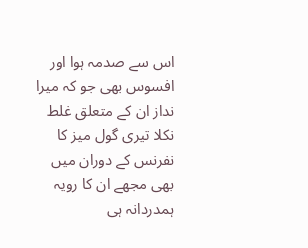اس سے صدمہ ہوا اور افسوس بھی جو کہ میرا نداز ان کے متعلق غلط نکلا تیری گول میز کا نفرنس کے دوران میں بھی مجھے ان کا رویہ ہمدردانہ ہی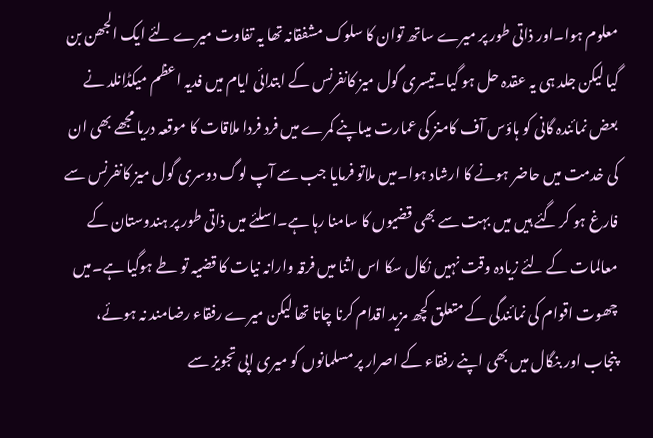معلوم ہوا۔اور ذاتی طور پر میرے ساتھ توان کا سلوک مشفقانہ تھا یہ تفاوت میرے لئے ایک الجھن بن گیا لیکن جلد ہی یہ عقدہ حل ہو گیا۔تیسری گول میز کانفرنس کے ابتدائی ایام میں فدیہ اعظم میکڈانلد نے بعض نمائندہ گانی کو ہاؤس آف کامنز کی عمارت میںاپنے کمرے میں فرد فردا ملاقات کا موقعہ دریا مجھے بھی ان کی خدمت میں حاضر ہونے کا ارشاد ہوا۔میں ملاتو فرمایا جب سے آپ لوگ دوسری گول میز کانفرنس سے فارغ ہو کر گئے ہیں میں بہت سے بھی قضیوں کا سامنا رہا ہے۔اسلئے میں ذاتی طور پر ہندوستان کے معالمات کے لئے زیادہ وقت نہیں نکال سکا اس اثنا میں فرقہ وارانہ نیات کا قضیہ تو طے ہوگیا ہے۔میں چھوت اقوام کی نمائندگی کے متعلق کچھ مزید اقدام کرنا چاتا تھا لیکن میرے رفقاء رضامند نہ ہوئے، پنجاب اور بنگال میں بھی اپنے رفقاء کے اصرار پر مسلمانوں کو میری اپی تجویز سے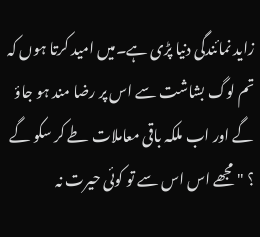زاید نمائندگی دنیا پڑی ہے۔میں امید کرتا ہوں کہ تم لوگ بشاشت سے اس پر رضا مند ہو جاؤ گے اور اب ملکہ باقی معاملات طے کر سکو گے ؟ " مجھے اس اس سے تو کوئی حیرت نہ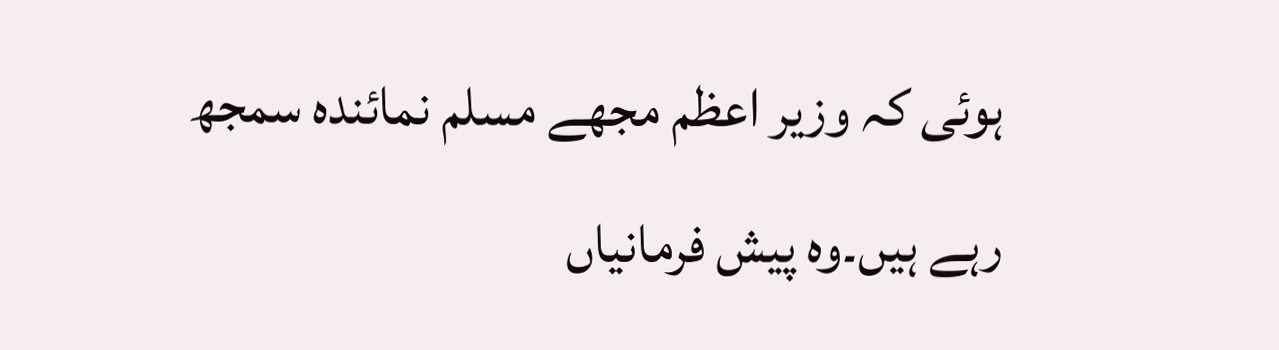ہوئی کہ وزیر اعظم مجھے مسلم نمائندہ سمجھ رہے ہیں۔وہ پیش فرمانیاں